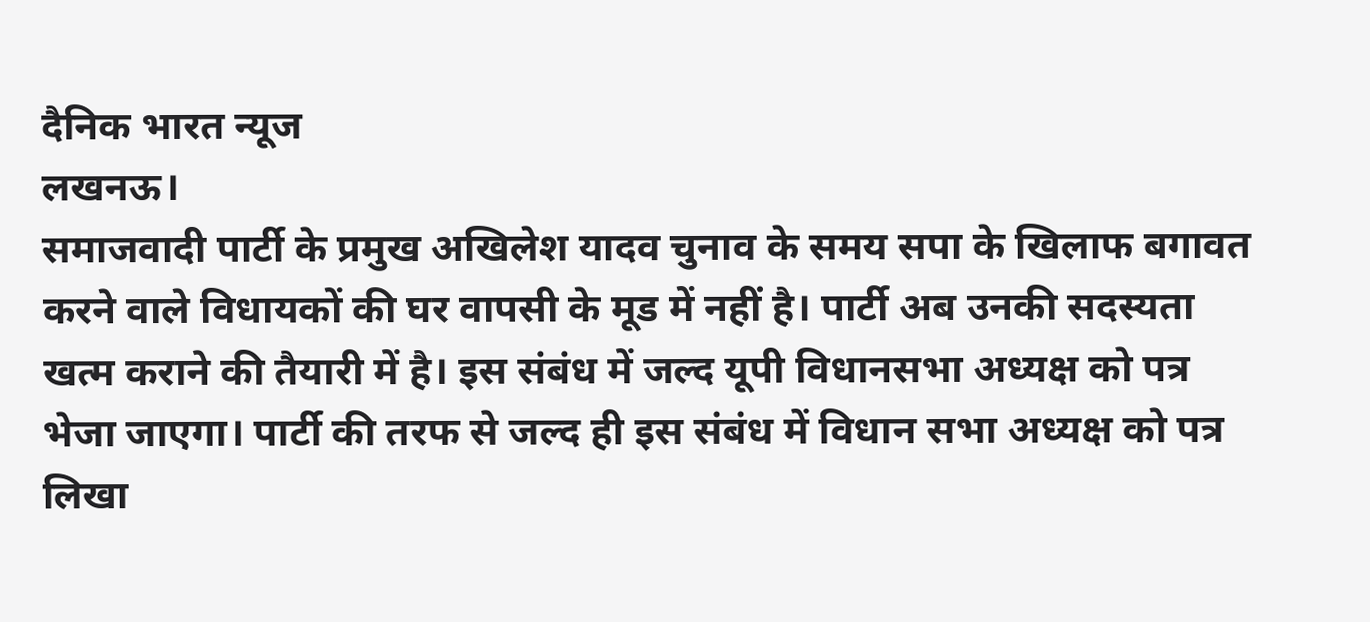दैनिक भारत न्यूज
लखनऊ।
समाजवादी पार्टी के प्रमुख अखिलेश यादव चुनाव के समय सपा के खिलाफ बगावत करने वाले विधायकों की घर वापसी के मूड में नहीं है। पार्टी अब उनकी सदस्यता खत्म कराने की तैयारी में है। इस संबंध में जल्द यूपी विधानसभा अध्यक्ष को पत्र भेजा जाएगा। पार्टी की तरफ से जल्द ही इस संबंध में विधान सभा अध्यक्ष को पत्र लिखा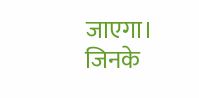जाएगा।
जिनके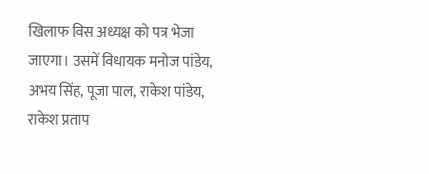खिलाफ विस अध्यक्ष को पत्र भेजा जाएगा। उसमें विधायक मनोज पांडेय, अभय सिंह, पूजा पाल, राकेश पांडेय, राकेश प्रताप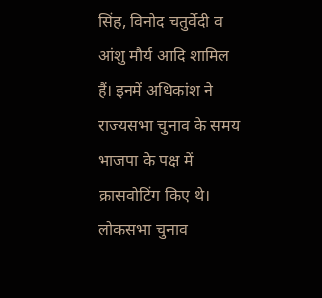सिंह, विनोद चतुर्वेदी व आंशु मौर्य आदि शामिल हैं। इनमें अधिकांश ने राज्यसभा चुनाव के समय भाजपा के पक्ष में क्रासवोटिंग किए थे। लोकसभा चुनाव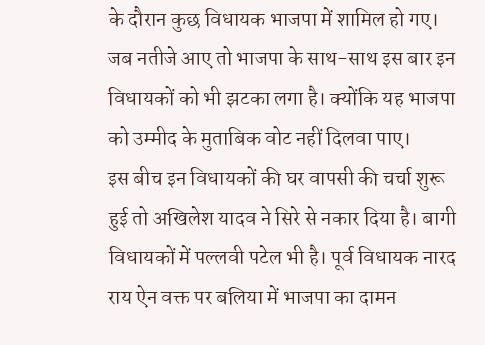के दौरान कुछ विधायक भाजपा में शामिल हो गए। जब नतीजे आए तो भाजपा के साथ-साथ इस बार इन विधायकों को भी झटका लगा है। क्योंकि यह भाजपा को उम्मीद के मुताबिक वोट नहीं दिलवा पाए।
इस बीच इन विधायकों की घर वापसी की चर्चा शुरू हुई तो अखिलेश यादव ने सिरे से नकार दिया है। बागी विधायकों में पल्लवी पटेल भी है। पूर्व विधायक नारद राय ऐन वक्त पर बलिया में भाजपा का दामन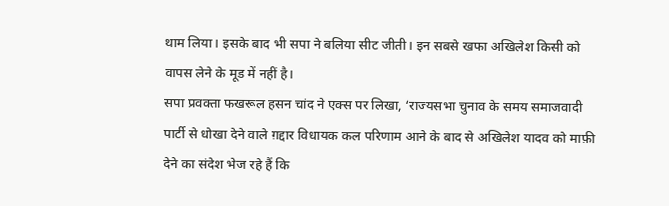थाम लिया। इसके बाद भी सपा ने बलिया सीट जीती। इन सबसे खफा अखिलेश किसी को वापस लेने के मूड में नहीं है।
सपा प्रवक्ता फखरूल हसन चांद ने एक्स पर लिखा, ‘राज्यसभा चुनाव के समय समाजवादी पार्टी से धोखा देने वाले ग़द्दार विधायक कल परिणाम आने के बाद से अखिलेश यादव को माफ़ी देने का संदेश भेज रहे हैं कि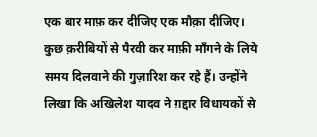एक बार माफ़ कर दीजिए एक मौक़ा दीजिए। कुछ क़रीबियों से पैरवी कर माफ़ी माँगने के लिये समय दिलवाने की गुज़ारिश कर रहे हैं। उन्होंने लिखा कि अखिलेश यादव ने ग़द्दार विधायकों से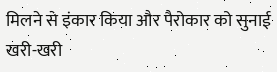मिलने से इंकार किया और पैरोकार को सुनाई खरी-खरी